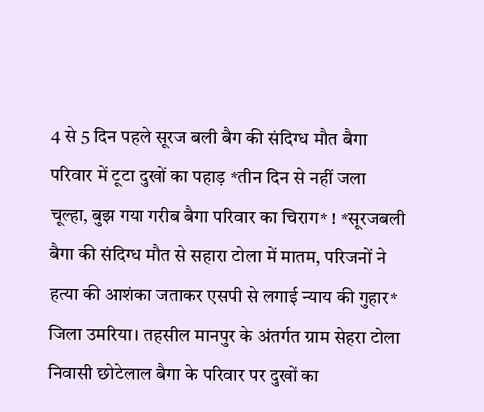4 से 5 दिन पहले सूरज बली बैग की संदिग्ध मौत बैगा परिवार में टूटा दुखों का पहाड़ *तीन दिन से नहीं जला चूल्हा, बुझ गया गरीब बैगा परिवार का चिराग* ! *सूरजबली बैगा की संदिग्ध मौत से सहारा टोला में मातम, परिजनों ने हत्या की आशंका जताकर एसपी से लगाई न्याय की गुहार* जिला उमरिया। तहसील मानपुर के अंतर्गत ग्राम सेहरा टोला निवासी छोटेलाल बैगा के परिवार पर दुखों का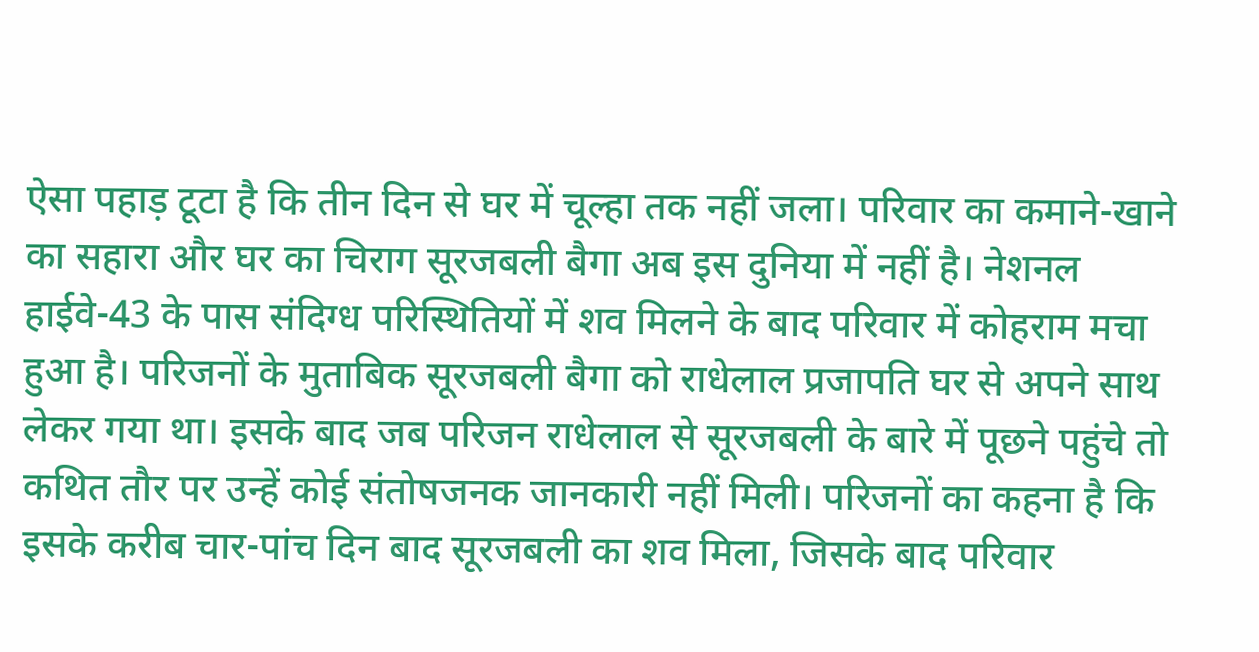ऐसा पहाड़ टूटा है कि तीन दिन से घर में चूल्हा तक नहीं जला। परिवार का कमाने-खाने का सहारा और घर का चिराग सूरजबली बैगा अब इस दुनिया में नहीं है। नेशनल हाईवे-43 के पास संदिग्ध परिस्थितियों में शव मिलने के बाद परिवार में कोहराम मचा हुआ है। परिजनों के मुताबिक सूरजबली बैगा को राधेलाल प्रजापति घर से अपने साथ लेकर गया था। इसके बाद जब परिजन राधेलाल से सूरजबली के बारे में पूछने पहुंचे तो कथित तौर पर उन्हें कोई संतोषजनक जानकारी नहीं मिली। परिजनों का कहना है कि इसके करीब चार-पांच दिन बाद सूरजबली का शव मिला, जिसके बाद परिवार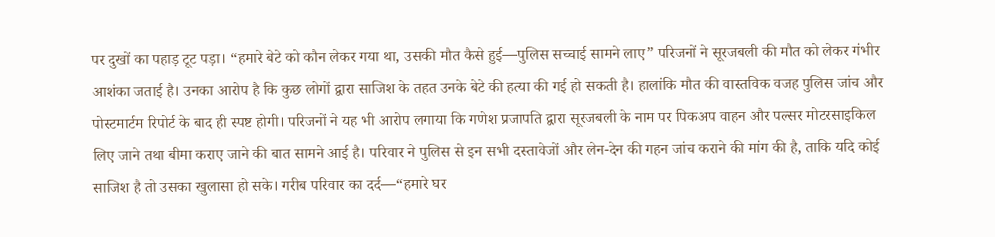पर दुखों का पहाड़ टूट पड़ा। “हमारे बेटे को कौन लेकर गया था, उसकी मौत कैसे हुई—पुलिस सच्चाई सामने लाए” परिजनों ने सूरजबली की मौत को लेकर गंभीर आशंका जताई है। उनका आरोप है कि कुछ लोगों द्वारा साजिश के तहत उनके बेटे की हत्या की गई हो सकती है। हालांकि मौत की वास्तविक वजह पुलिस जांच और पोस्टमार्टम रिपोर्ट के बाद ही स्पष्ट होगी। परिजनों ने यह भी आरोप लगाया कि गणेश प्रजापति द्वारा सूरजबली के नाम पर पिकअप वाहन और पल्सर मोटरसाइकिल लिए जाने तथा बीमा कराए जाने की बात सामने आई है। परिवार ने पुलिस से इन सभी दस्तावेजों और लेन-देन की गहन जांच कराने की मांग की है, ताकि यदि कोई साजिश है तो उसका खुलासा हो सके। गरीब परिवार का दर्द—“हमारे घर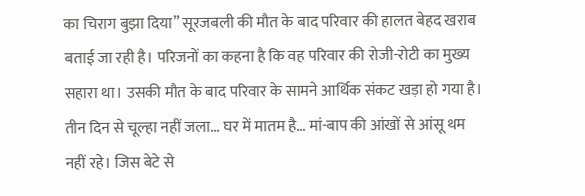का चिराग बुझा दिया” सूरजबली की मौत के बाद परिवार की हालत बेहद खराब बताई जा रही है। परिजनों का कहना है कि वह परिवार की रोजी-रोटी का मुख्य सहारा था। उसकी मौत के बाद परिवार के सामने आर्थिक संकट खड़ा हो गया है। तीन दिन से चूल्हा नहीं जला… घर में मातम है… मां-बाप की आंखों से आंसू थम नहीं रहे। जिस बेटे से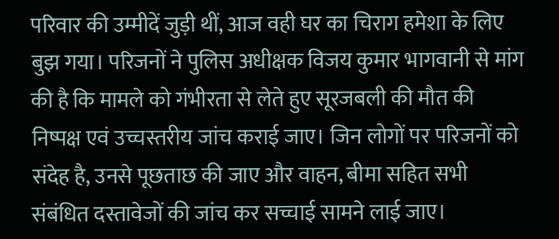परिवार की उम्मीदें जुड़ी थीं, आज वही घर का चिराग हमेशा के लिए बुझ गया। परिजनों ने पुलिस अधीक्षक विजय कुमार भागवानी से मांग की है कि मामले को गंभीरता से लेते हुए सूरजबली की मौत की निष्पक्ष एवं उच्चस्तरीय जांच कराई जाए। जिन लोगों पर परिजनों को संदेह है, उनसे पूछताछ की जाए और वाहन, बीमा सहित सभी संबंधित दस्तावेजों की जांच कर सच्चाई सामने लाई जाए।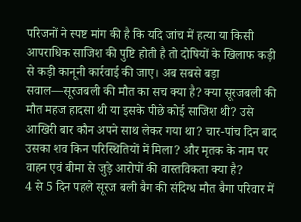परिजनों ने स्पष्ट मांग की है कि यदि जांच में हत्या या किसी आपराधिक साजिश की पुष्टि होती है तो दोषियों के खिलाफ कड़ी से कड़ी कानूनी कार्रवाई की जाए। अब सबसे बड़ा सवाल—सूरजबली की मौत का सच क्या है? क्या सूरजबली की मौत महज हादसा थी या इसके पीछे कोई साजिश थी? उसे आखिरी बार कौन अपने साथ लेकर गया था? चार-पांच दिन बाद उसका शव किन परिस्थितियों में मिला? और मृतक के नाम पर वाहन एवं बीमा से जुड़े आरोपों की वास्तविकता क्या है?
4 से 5 दिन पहले सूरज बली बैग की संदिग्ध मौत बैगा परिवार में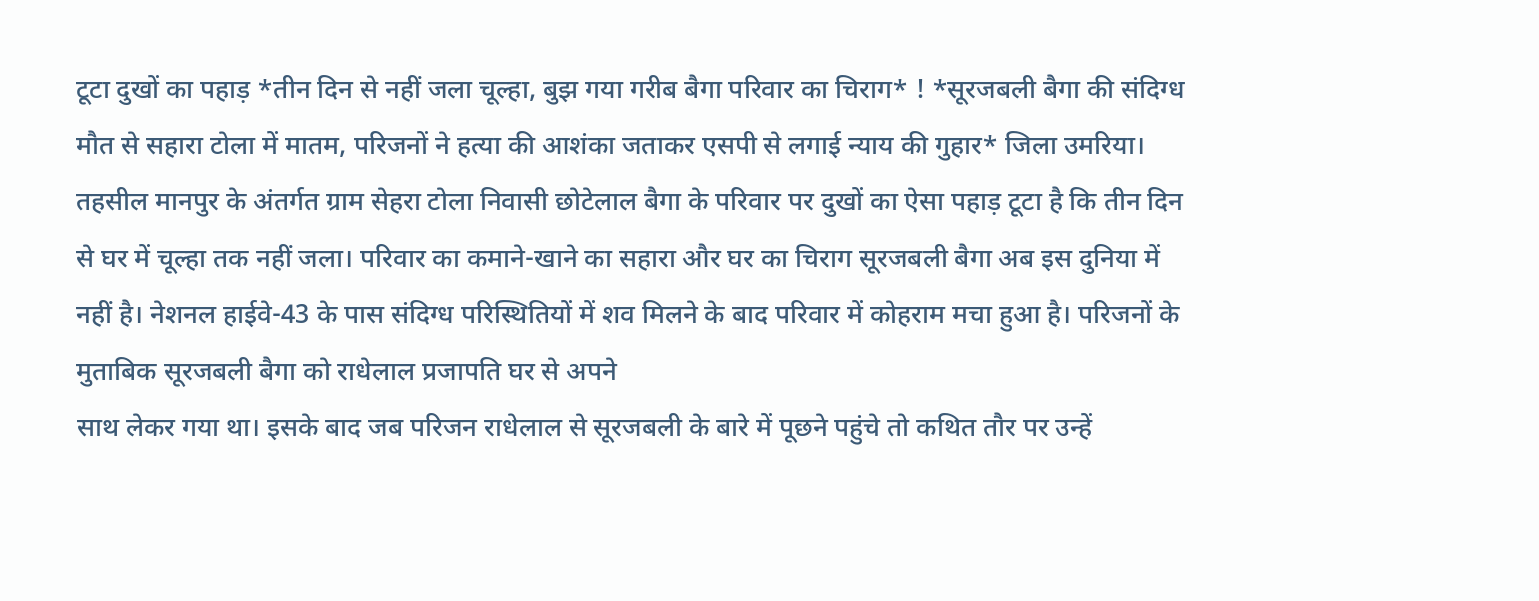टूटा दुखों का पहाड़ *तीन दिन से नहीं जला चूल्हा, बुझ गया गरीब बैगा परिवार का चिराग* ! *सूरजबली बैगा की संदिग्ध मौत से सहारा टोला में मातम, परिजनों ने हत्या की आशंका जताकर एसपी से लगाई न्याय की गुहार* जिला उमरिया। तहसील मानपुर के अंतर्गत ग्राम सेहरा टोला निवासी छोटेलाल बैगा के परिवार पर दुखों का ऐसा पहाड़ टूटा है कि तीन दिन से घर में चूल्हा तक नहीं जला। परिवार का कमाने-खाने का सहारा और घर का चिराग सूरजबली बैगा अब इस दुनिया में नहीं है। नेशनल हाईवे-43 के पास संदिग्ध परिस्थितियों में शव मिलने के बाद परिवार में कोहराम मचा हुआ है। परिजनों के मुताबिक सूरजबली बैगा को राधेलाल प्रजापति घर से अपने
साथ लेकर गया था। इसके बाद जब परिजन राधेलाल से सूरजबली के बारे में पूछने पहुंचे तो कथित तौर पर उन्हें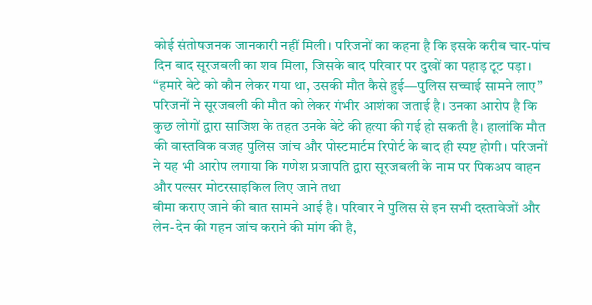कोई संतोषजनक जानकारी नहीं मिली। परिजनों का कहना है कि इसके करीब चार-पांच दिन बाद सूरजबली का शव मिला, जिसके बाद परिवार पर दुखों का पहाड़ टूट पड़ा। “हमारे बेटे को कौन लेकर गया था, उसकी मौत कैसे हुई—पुलिस सच्चाई सामने लाए” परिजनों ने सूरजबली की मौत को लेकर गंभीर आशंका जताई है। उनका आरोप है कि कुछ लोगों द्वारा साजिश के तहत उनके बेटे की हत्या की गई हो सकती है। हालांकि मौत की वास्तविक वजह पुलिस जांच और पोस्टमार्टम रिपोर्ट के बाद ही स्पष्ट होगी। परिजनों ने यह भी आरोप लगाया कि गणेश प्रजापति द्वारा सूरजबली के नाम पर पिकअप वाहन और पल्सर मोटरसाइकिल लिए जाने तथा
बीमा कराए जाने की बात सामने आई है। परिवार ने पुलिस से इन सभी दस्तावेजों और लेन-देन की गहन जांच कराने की मांग की है,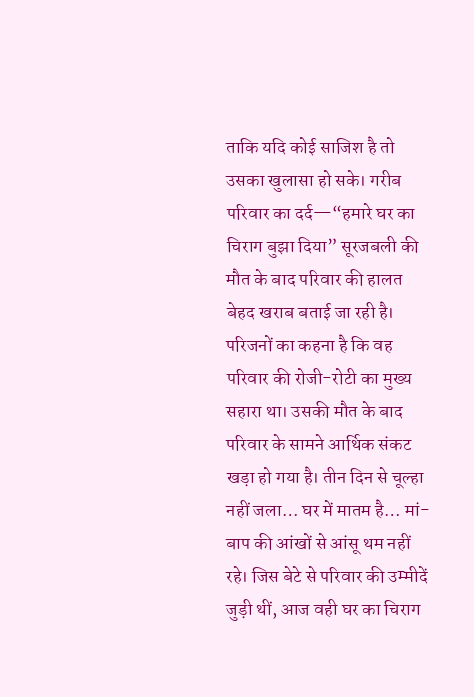ताकि यदि कोई साजिश है तो उसका खुलासा हो सके। गरीब परिवार का दर्द—“हमारे घर का चिराग बुझा दिया” सूरजबली की मौत के बाद परिवार की हालत बेहद खराब बताई जा रही है। परिजनों का कहना है कि वह परिवार की रोजी-रोटी का मुख्य सहारा था। उसकी मौत के बाद परिवार के सामने आर्थिक संकट खड़ा हो गया है। तीन दिन से चूल्हा नहीं जला… घर में मातम है… मां-बाप की आंखों से आंसू थम नहीं रहे। जिस बेटे से परिवार की उम्मीदें जुड़ी थीं, आज वही घर का चिराग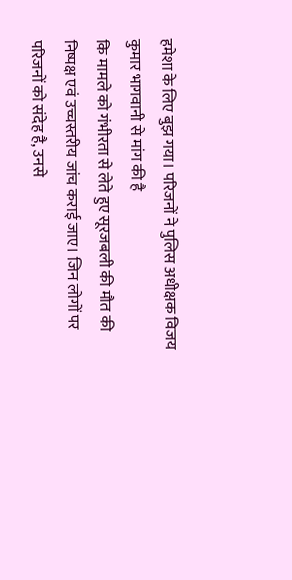हमेशा के लिए बुझ गया। परिजनों ने पुलिस अधीक्षक विजय कुमार भागवानी से मांग की है
कि मामले को गंभीरता से लेते हुए सूरजबली की मौत की निष्पक्ष एवं उच्चस्तरीय जांच कराई जाए। जिन लोगों पर परिजनों को संदेह है, उनसे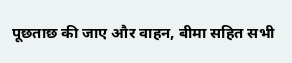पूछताछ की जाए और वाहन, बीमा सहित सभी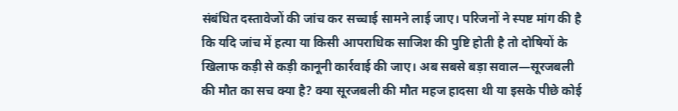संबंधित दस्तावेजों की जांच कर सच्चाई सामने लाई जाए। परिजनों ने स्पष्ट मांग की है कि यदि जांच में हत्या या किसी आपराधिक साजिश की पुष्टि होती है तो दोषियों के खिलाफ कड़ी से कड़ी कानूनी कार्रवाई की जाए। अब सबसे बड़ा सवाल—सूरजबली की मौत का सच क्या है? क्या सूरजबली की मौत महज हादसा थी या इसके पीछे कोई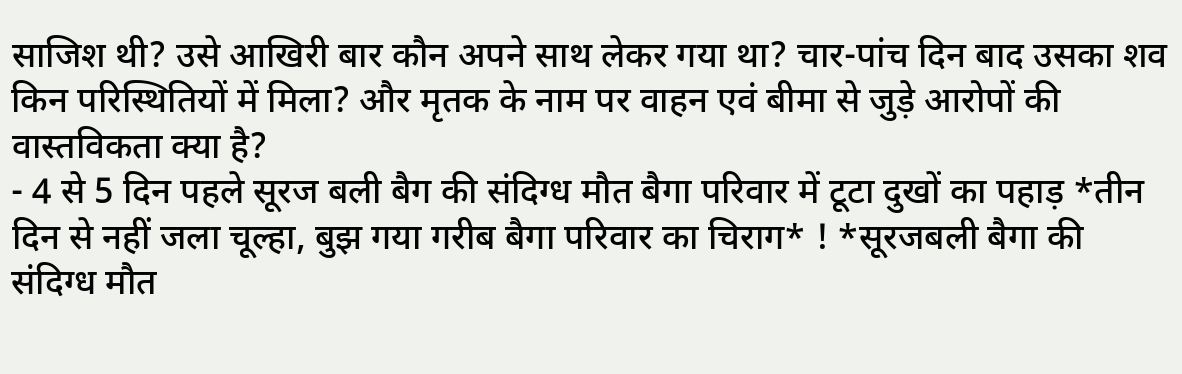साजिश थी? उसे आखिरी बार कौन अपने साथ लेकर गया था? चार-पांच दिन बाद उसका शव किन परिस्थितियों में मिला? और मृतक के नाम पर वाहन एवं बीमा से जुड़े आरोपों की वास्तविकता क्या है?
- 4 से 5 दिन पहले सूरज बली बैग की संदिग्ध मौत बैगा परिवार में टूटा दुखों का पहाड़ *तीन दिन से नहीं जला चूल्हा, बुझ गया गरीब बैगा परिवार का चिराग* ! *सूरजबली बैगा की संदिग्ध मौत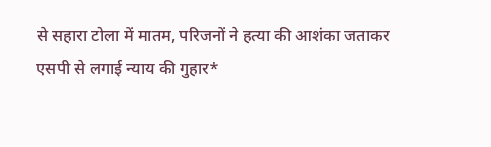से सहारा टोला में मातम, परिजनों ने हत्या की आशंका जताकर एसपी से लगाई न्याय की गुहार*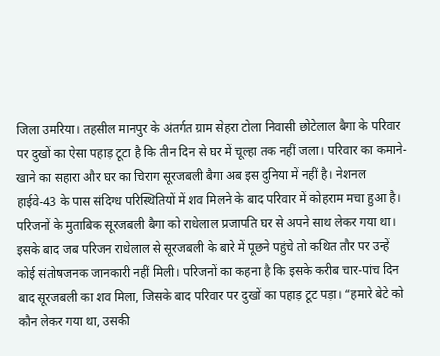जिला उमरिया। तहसील मानपुर के अंतर्गत ग्राम सेहरा टोला निवासी छोटेलाल बैगा के परिवार पर दुखों का ऐसा पहाड़ टूटा है कि तीन दिन से घर में चूल्हा तक नहीं जला। परिवार का कमाने-खाने का सहारा और घर का चिराग सूरजबली बैगा अब इस दुनिया में नहीं है। नेशनल हाईवे-43 के पास संदिग्ध परिस्थितियों में शव मिलने के बाद परिवार में कोहराम मचा हुआ है। परिजनों के मुताबिक सूरजबली बैगा को राधेलाल प्रजापति घर से अपने साथ लेकर गया था। इसके बाद जब परिजन राधेलाल से सूरजबली के बारे में पूछने पहुंचे तो कथित तौर पर उन्हें कोई संतोषजनक जानकारी नहीं मिली। परिजनों का कहना है कि इसके करीब चार-पांच दिन बाद सूरजबली का शव मिला, जिसके बाद परिवार पर दुखों का पहाड़ टूट पड़ा। “हमारे बेटे को कौन लेकर गया था, उसकी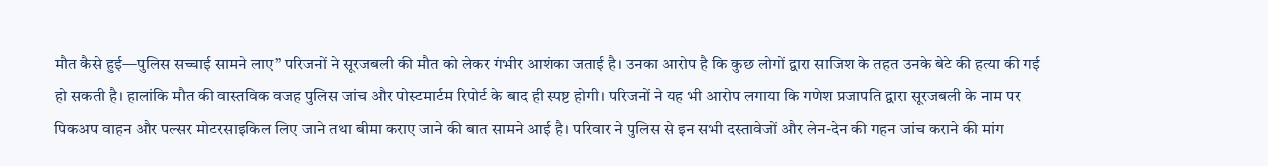मौत कैसे हुई—पुलिस सच्चाई सामने लाए” परिजनों ने सूरजबली की मौत को लेकर गंभीर आशंका जताई है। उनका आरोप है कि कुछ लोगों द्वारा साजिश के तहत उनके बेटे की हत्या की गई हो सकती है। हालांकि मौत की वास्तविक वजह पुलिस जांच और पोस्टमार्टम रिपोर्ट के बाद ही स्पष्ट होगी। परिजनों ने यह भी आरोप लगाया कि गणेश प्रजापति द्वारा सूरजबली के नाम पर पिकअप वाहन और पल्सर मोटरसाइकिल लिए जाने तथा बीमा कराए जाने की बात सामने आई है। परिवार ने पुलिस से इन सभी दस्तावेजों और लेन-देन की गहन जांच कराने की मांग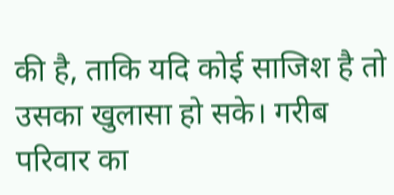की है, ताकि यदि कोई साजिश है तो उसका खुलासा हो सके। गरीब परिवार का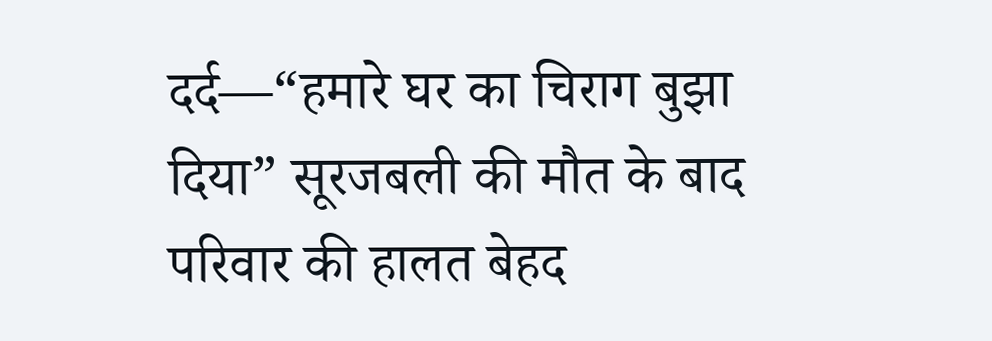दर्द—“हमारे घर का चिराग बुझा दिया” सूरजबली की मौत के बाद परिवार की हालत बेहद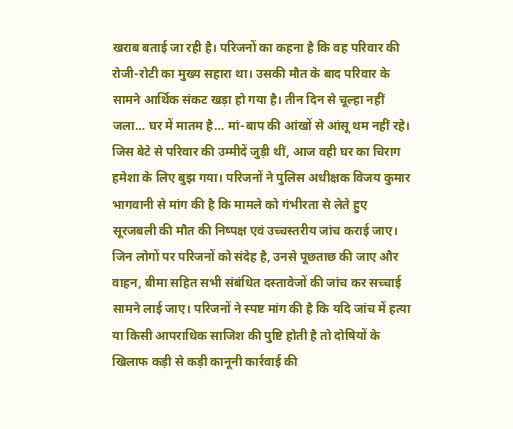खराब बताई जा रही है। परिजनों का कहना है कि वह परिवार की रोजी-रोटी का मुख्य सहारा था। उसकी मौत के बाद परिवार के सामने आर्थिक संकट खड़ा हो गया है। तीन दिन से चूल्हा नहीं जला… घर में मातम है… मां-बाप की आंखों से आंसू थम नहीं रहे। जिस बेटे से परिवार की उम्मीदें जुड़ी थीं, आज वही घर का चिराग हमेशा के लिए बुझ गया। परिजनों ने पुलिस अधीक्षक विजय कुमार भागवानी से मांग की है कि मामले को गंभीरता से लेते हुए सूरजबली की मौत की निष्पक्ष एवं उच्चस्तरीय जांच कराई जाए। जिन लोगों पर परिजनों को संदेह है, उनसे पूछताछ की जाए और वाहन, बीमा सहित सभी संबंधित दस्तावेजों की जांच कर सच्चाई सामने लाई जाए। परिजनों ने स्पष्ट मांग की है कि यदि जांच में हत्या या किसी आपराधिक साजिश की पुष्टि होती है तो दोषियों के खिलाफ कड़ी से कड़ी कानूनी कार्रवाई की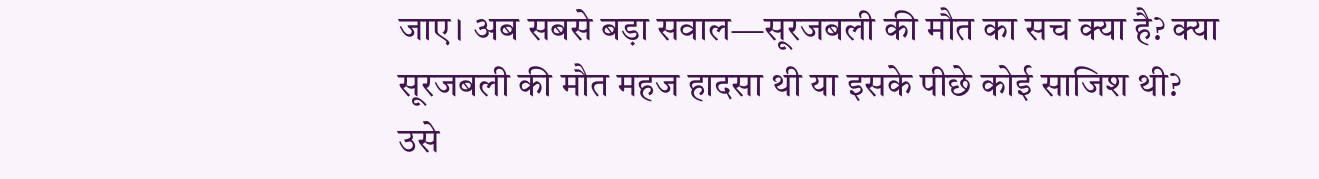जाए। अब सबसे बड़ा सवाल—सूरजबली की मौत का सच क्या है? क्या सूरजबली की मौत महज हादसा थी या इसके पीछे कोई साजिश थी? उसे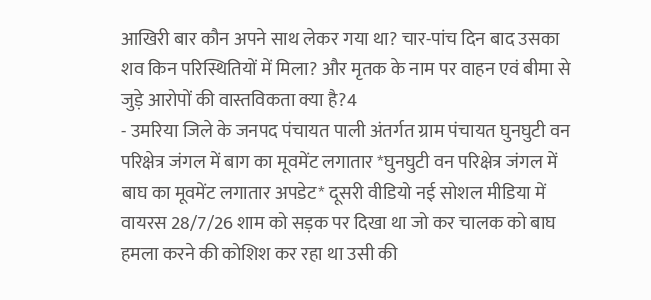आखिरी बार कौन अपने साथ लेकर गया था? चार-पांच दिन बाद उसका शव किन परिस्थितियों में मिला? और मृतक के नाम पर वाहन एवं बीमा से जुड़े आरोपों की वास्तविकता क्या है?4
- उमरिया जिले के जनपद पंचायत पाली अंतर्गत ग्राम पंचायत घुनघुटी वन परिक्षेत्र जंगल में बाग का मूवमेंट लगातार *घुनघुटी वन परिक्षेत्र जंगल में बाघ का मूवमेंट लगातार अपडेट* दूसरी वीडियो नई सोशल मीडिया में वायरस 28/7/26 शाम को सड़क पर दिखा था जो कर चालक को बाघ हमला करने की कोशिश कर रहा था उसी की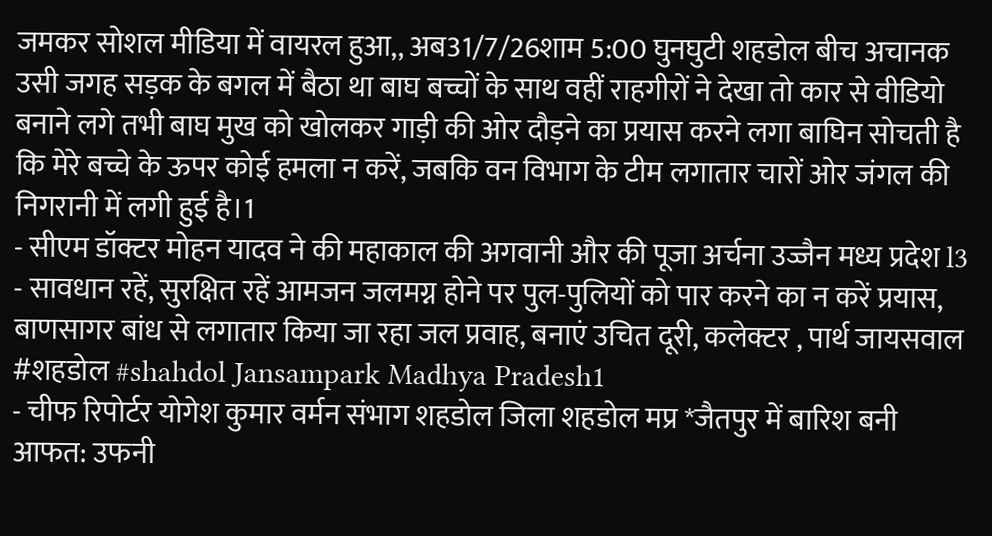जमकर सोशल मीडिया में वायरल हुआ,, अब31/7/26शाम 5:00 घुनघुटी शहडोल बीच अचानक उसी जगह सड़क के बगल में बैठा था बाघ बच्चों के साथ वहीं राहगीरों ने देखा तो कार से वीडियो बनाने लगे तभी बाघ मुख को खोलकर गाड़ी की ओर दौड़ने का प्रयास करने लगा बाघिन सोचती है कि मेरे बच्चे के ऊपर कोई हमला न करें, जबकि वन विभाग के टीम लगातार चारों ओर जंगल की निगरानी में लगी हुई है।1
- सीएम डॉक्टर मोहन यादव ने की महाकाल की अगवानी और की पूजा अर्चना उज्जैन मध्य प्रदेश l3
- सावधान रहें, सुरक्षित रहें आमजन जलमग्न होने पर पुल-पुलियों को पार करने का न करें प्रयास, बाणसागर बांध से लगातार किया जा रहा जल प्रवाह, बनाएं उचित दूरी, कलेक्टर , पार्थ जायसवाल #शहडोल #shahdol Jansampark Madhya Pradesh1
- चीफ रिपोर्टर योगेश कुमार वर्मन संभाग शहडोल जिला शहडोल मप्र *जैतपुर में बारिश बनी आफत: उफनी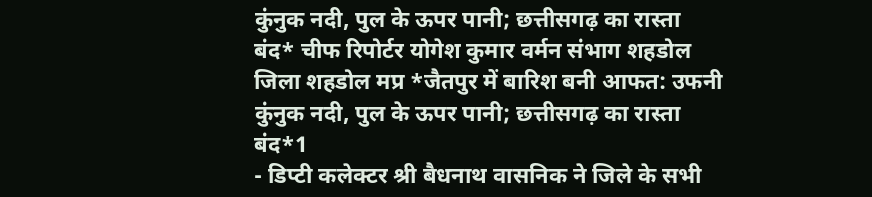कुंनुक नदी, पुल के ऊपर पानी; छत्तीसगढ़ का रास्ता बंद* चीफ रिपोर्टर योगेश कुमार वर्मन संभाग शहडोल जिला शहडोल मप्र *जैतपुर में बारिश बनी आफत: उफनी कुंनुक नदी, पुल के ऊपर पानी; छत्तीसगढ़ का रास्ता बंद*1
- डिप्टी कलेक्टर श्री बैधनाथ वासनिक ने जिले के सभी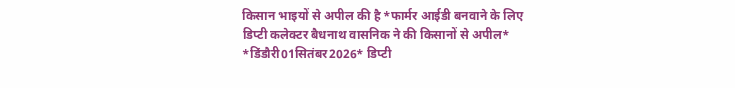किसान भाइयों से अपील की है *फार्मर आईडी बनवाने के लिए डिप्टी कलेक्टर बैधनाथ वासनिक ने की किसानों से अपील* *डिंडौरी01सितंबर2026* डिप्टी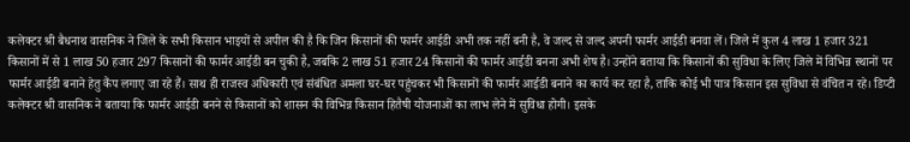कलेक्टर श्री बैधनाथ वासनिक ने जिले के सभी किसान भाइयों से अपील की है कि जिन किसानों की फार्मर आईडी अभी तक नहीं बनी है, वे जल्द से जल्द अपनी फार्मर आईडी बनवा लें। जिले में कुल 4 लाख 1 हजार 321 किसानों में से 1 लाख 50 हजार 297 किसानों की फार्मर आईडी बन चुकी है, जबकि 2 लाख 51 हजार 24 किसानों की फार्मर आईडी बनना अभी शेष है। उन्होंने बताया कि किसानों की सुविधा के लिए जिले में विभिन्न स्थानों पर फार्मर आईडी बनाने हेतु कैंप लगाए जा रहे हैं। साथ ही राजस्व अधिकारी एवं संबंधित अमला घर-घर पहुंचकर भी किसानों की फार्मर आईडी बनाने का कार्य कर रहा है, ताकि कोई भी पात्र किसान इस सुविधा से वंचित न रहे। डिप्टी कलेक्टर श्री वासनिक ने बताया कि फार्मर आईडी बनने से किसानों को शासन की विभिन्न किसान हितैषी योजनाओं का लाभ लेने में सुविधा होगी। इसके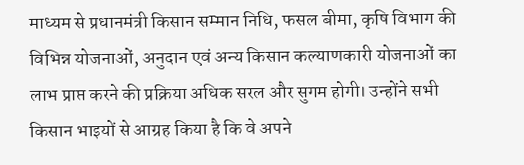माध्यम से प्रधानमंत्री किसान सम्मान निधि, फसल बीमा, कृषि विभाग की विभिन्न योजनाओं, अनुदान एवं अन्य किसान कल्याणकारी योजनाओं का लाभ प्राप्त करने की प्रक्रिया अधिक सरल और सुगम होगी। उन्होंने सभी किसान भाइयों से आग्रह किया है कि वे अपने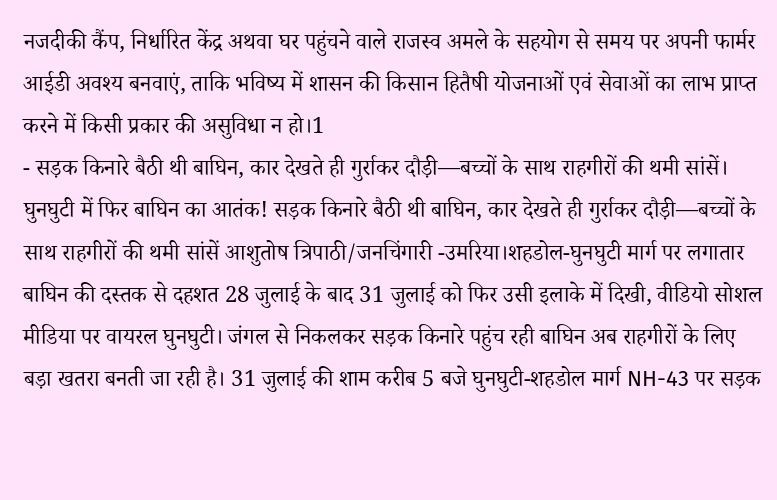नजदीकी कैंप, निर्धारित केंद्र अथवा घर पहुंचने वाले राजस्व अमले के सहयोग से समय पर अपनी फार्मर आईडी अवश्य बनवाएं, ताकि भविष्य में शासन की किसान हितैषी योजनाओं एवं सेवाओं का लाभ प्राप्त करने में किसी प्रकार की असुविधा न हो।1
- सड़क किनारे बैठी थी बाघिन, कार देखते ही गुर्राकर दौड़ी—बच्चों के साथ राहगीरों की थमी सांसें। घुनघुटी में फिर बाघिन का आतंक! सड़क किनारे बैठी थी बाघिन, कार देखते ही गुर्राकर दौड़ी—बच्चों के साथ राहगीरों की थमी सांसें आशुतोष त्रिपाठी/जनचिंगारी -उमरिया।शहडोल-घुनघुटी मार्ग पर लगातार बाघिन की दस्तक से दहशत 28 जुलाई के बाद 31 जुलाई को फिर उसी इलाके में दिखी, वीडियो सोशल मीडिया पर वायरल घुनघुटी। जंगल से निकलकर सड़क किनारे पहुंच रही बाघिन अब राहगीरों के लिए बड़ा खतरा बनती जा रही है। 31 जुलाई की शाम करीब 5 बजे घुनघुटी-शहडोल मार्ग NH-43 पर सड़क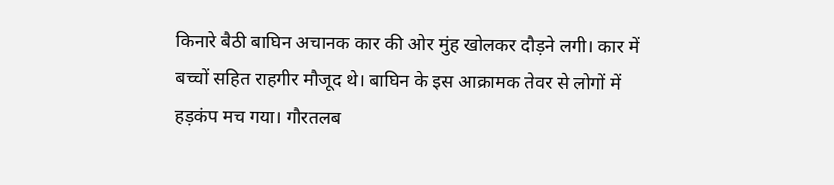किनारे बैठी बाघिन अचानक कार की ओर मुंह खोलकर दौड़ने लगी। कार में बच्चों सहित राहगीर मौजूद थे। बाघिन के इस आक्रामक तेवर से लोगों में हड़कंप मच गया। गौरतलब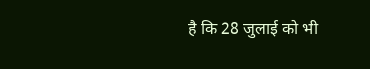है कि 28 जुलाई को भी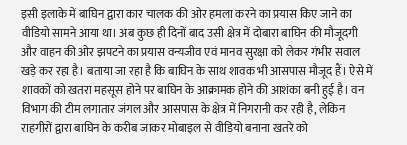इसी इलाके में बाघिन द्वारा कार चालक की ओर हमला करने का प्रयास किए जाने का वीडियो सामने आया था। अब कुछ ही दिनों बाद उसी क्षेत्र में दोबारा बाघिन की मौजूदगी और वाहन की ओर झपटने का प्रयास वन्यजीव एवं मानव सुरक्षा को लेकर गंभीर सवाल खड़े कर रहा है। बताया जा रहा है कि बाघिन के साथ शावक भी आसपास मौजूद हैं। ऐसे में शावकों को खतरा महसूस होने पर बाघिन के आक्रामक होने की आशंका बनी हुई है। वन विभाग की टीम लगातार जंगल और आसपास के क्षेत्र में निगरानी कर रही है, लेकिन राहगीरों द्वारा बाघिन के करीब जाकर मोबाइल से वीडियो बनाना खतरे को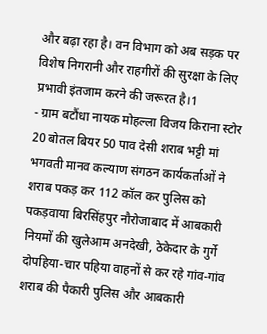और बढ़ा रहा है। वन विभाग को अब सड़क पर विशेष निगरानी और राहगीरों की सुरक्षा के लिए प्रभावी इंतजाम करने की जरूरत है।1
- ग्राम बटौंधा नायक मोहल्ला विजय किराना स्टोर 20 बोतल बियर 50 पाव देसी शराब भट्टी मां भगवती मानव कल्याण संगठन कार्यकर्ताओं ने शराब पकड़ कर 112 कॉल कर पुलिस को पकड़वाया बिरसिंहपुर नौरोजाबाद में आबकारी नियमों की खुलेआम अनदेखी, ठेकेदार के गुर्गे दोपहिया-चार पहिया वाहनों से कर रहे गांव-गांव शराब की पैकारी पुलिस और आबकारी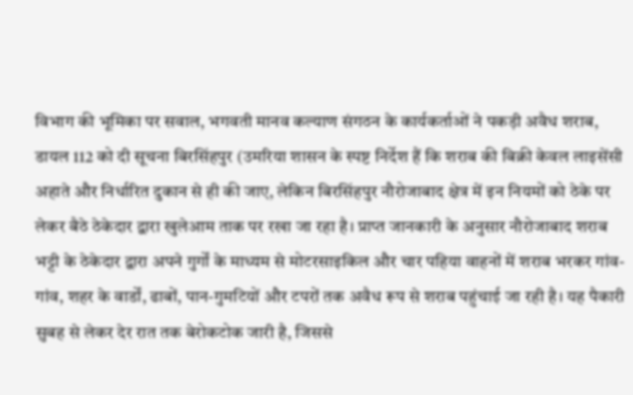विभाग की भूमिका पर सवाल, भगवती मानव कल्याण संगठन के कार्यकर्ताओं ने पकड़ी अवैध शराब, डायल 112 को दी सूचना बिरसिंहपुर (उमरिया शासन के स्पष्ट निर्देश हैं कि शराब की बिक्री केवल लाइसेंसी अहाते और निर्धारित दुकान से ही की जाए, लेकिन बिरसिंहपुर नौरोजाबाद क्षेत्र में इन नियमों को ठेके पर लेकर बैठे ठेकेदार द्वारा खुलेआम ताक पर रखा जा रहा है। प्राप्त जानकारी के अनुसार नौरोजाबाद शराब भट्टी के ठेकेदार द्वारा अपने गुर्गों के माध्यम से मोटरसाइकिल और चार पहिया वाहनों में शराब भरकर गांव-गांव, शहर के वार्डों, ढाबों, पान-गुमटियों और टपरों तक अवैध रूप से शराब पहुंचाई जा रही है। यह पैकारी सुबह से लेकर देर रात तक बेरोकटोक जारी है, जिससे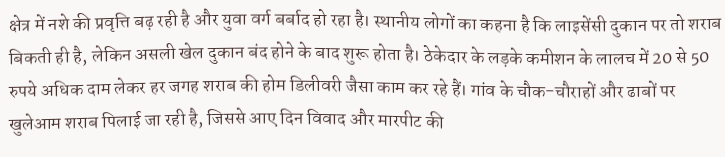क्षेत्र में नशे की प्रवृत्ति बढ़ रही है और युवा वर्ग बर्बाद हो रहा है। स्थानीय लोगों का कहना है कि लाइसेंसी दुकान पर तो शराब बिकती ही है, लेकिन असली खेल दुकान बंद होने के बाद शुरू होता है। ठेकेदार के लड़के कमीशन के लालच में 20 से 50 रुपये अधिक दाम लेकर हर जगह शराब की होम डिलीवरी जैसा काम कर रहे हैं। गांव के चौक-चौराहों और ढाबों पर खुलेआम शराब पिलाई जा रही है, जिससे आए दिन विवाद और मारपीट की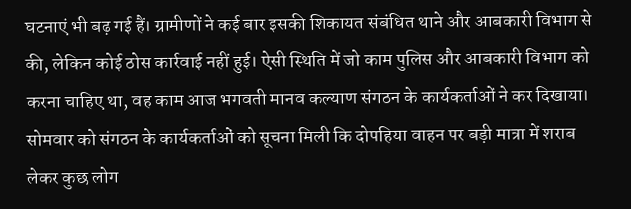घटनाएं भी बढ़ गई हैं। ग्रामीणों ने कई बार इसकी शिकायत संबंधित थाने और आबकारी विभाग से की, लेकिन कोई ठोस कार्रवाई नहीं हुई। ऐसी स्थिति में जो काम पुलिस और आबकारी विभाग को करना चाहिए था, वह काम आज भगवती मानव कल्याण संगठन के कार्यकर्ताओं ने कर दिखाया। सोमवार को संगठन के कार्यकर्ताओं को सूचना मिली कि दोपहिया वाहन पर बड़ी मात्रा में शराब लेकर कुछ लोग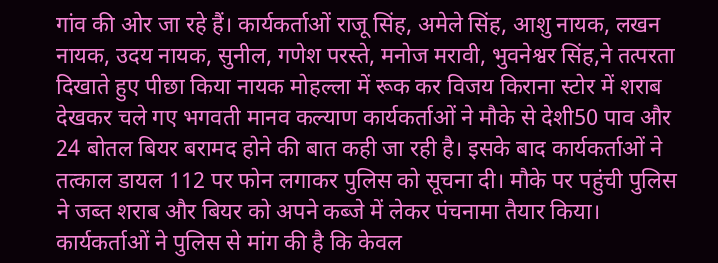गांव की ओर जा रहे हैं। कार्यकर्ताओं राजू सिंह, अमेले सिंह, आशु नायक, लखन नायक, उदय नायक, सुनील, गणेश परस्ते, मनोज मरावी, भुवनेश्वर सिंह,ने तत्परता दिखाते हुए पीछा किया नायक मोहल्ला में रूक कर विजय किराना स्टोर में शराब देखकर चले गए भगवती मानव कल्याण कार्यकर्ताओं ने मौके से देशी50 पाव और 24 बोतल बियर बरामद होने की बात कही जा रही है। इसके बाद कार्यकर्ताओं ने तत्काल डायल 112 पर फोन लगाकर पुलिस को सूचना दी। मौके पर पहुंची पुलिस ने जब्त शराब और बियर को अपने कब्जे में लेकर पंचनामा तैयार किया। कार्यकर्ताओं ने पुलिस से मांग की है कि केवल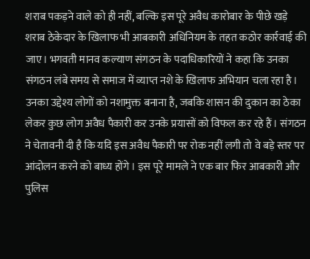शराब पकड़ने वाले को ही नहीं, बल्कि इस पूरे अवैध कारोबार के पीछे खड़े शराब ठेकेदार के खिलाफ भी आबकारी अधिनियम के तहत कठोर कार्रवाई की जाए। भगवती मानव कल्याण संगठन के पदाधिकारियों ने कहा कि उनका संगठन लंबे समय से समाज में व्याप्त नशे के खिलाफ अभियान चला रहा है। उनका उद्देश्य लोगों को नशामुक्त बनाना है, जबकि शासन की दुकान का ठेका लेकर कुछ लोग अवैध पैकारी कर उनके प्रयासों को विफल कर रहे हैं। संगठन ने चेतावनी दी है कि यदि इस अवैध पैकारी पर रोक नहीं लगी तो वे बड़े स्तर पर आंदोलन करने को बाध्य होंगे। इस पूरे मामले ने एक बार फिर आबकारी और पुलिस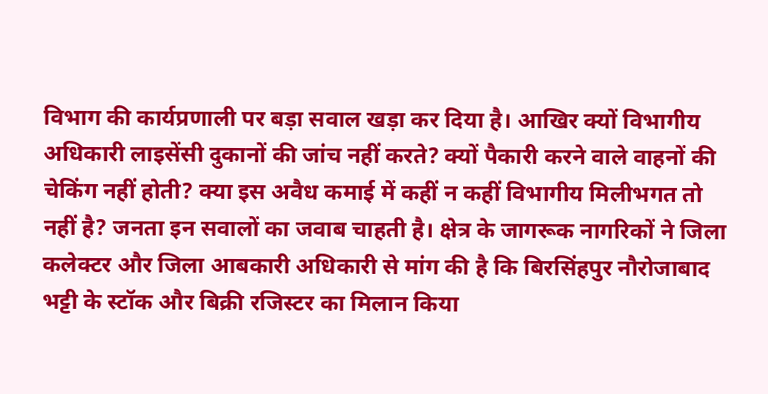विभाग की कार्यप्रणाली पर बड़ा सवाल खड़ा कर दिया है। आखिर क्यों विभागीय अधिकारी लाइसेंसी दुकानों की जांच नहीं करते? क्यों पैकारी करने वाले वाहनों की चेकिंग नहीं होती? क्या इस अवैध कमाई में कहीं न कहीं विभागीय मिलीभगत तो नहीं है? जनता इन सवालों का जवाब चाहती है। क्षेत्र के जागरूक नागरिकों ने जिला कलेक्टर और जिला आबकारी अधिकारी से मांग की है कि बिरसिंहपुर नौरोजाबाद भट्टी के स्टॉक और बिक्री रजिस्टर का मिलान किया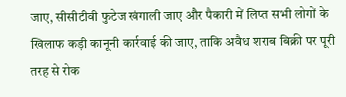जाए, सीसीटीवी फुटेज खंगाली जाए और पैकारी में लिप्त सभी लोगों के खिलाफ कड़ी कानूनी कार्रवाई की जाए, ताकि अवैध शराब बिक्री पर पूरी तरह से रोक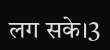लग सके।3